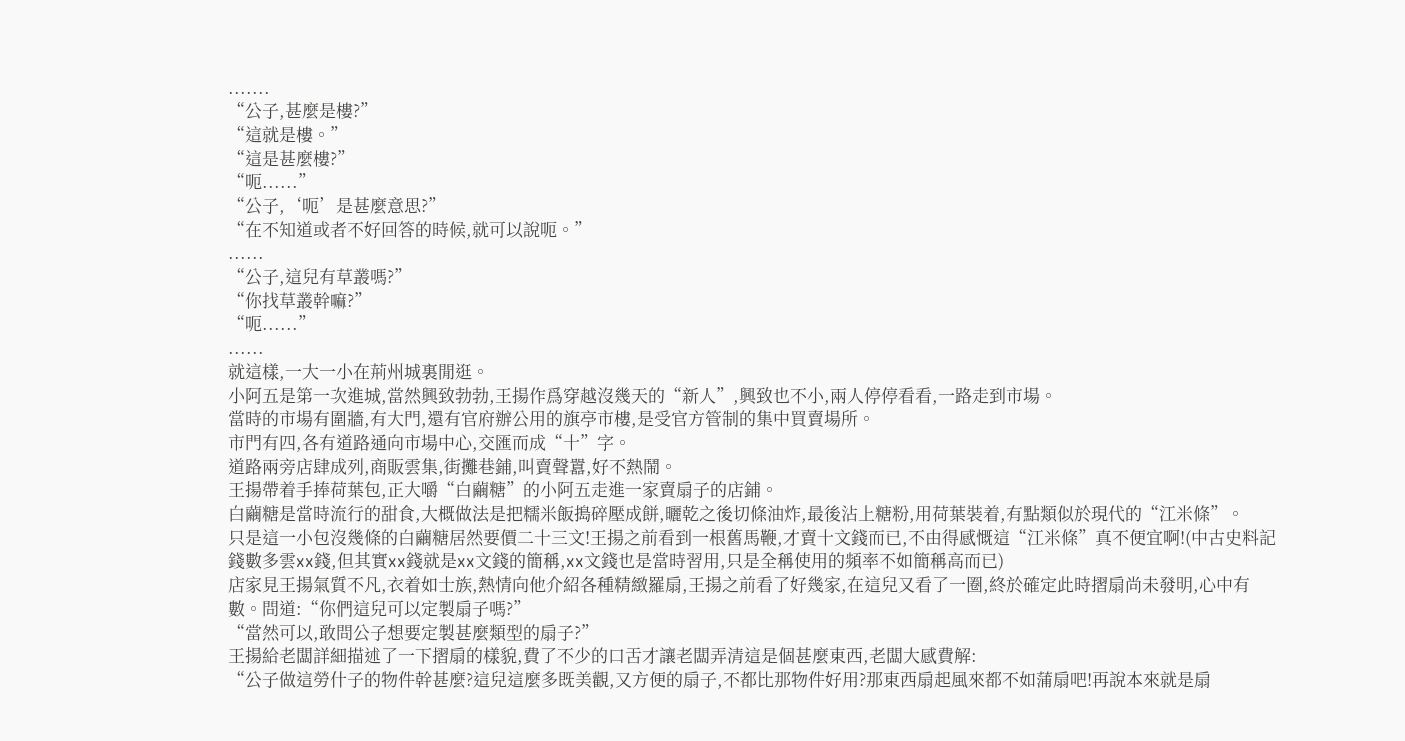.......
“公子,甚麼是樓?”
“這就是樓。”
“這是甚麼樓?”
“呃......”
“公子,‘呃’是甚麼意思?”
“在不知道或者不好回答的時候,就可以說呃。”
......
“公子,這兒有草叢嗎?”
“你找草叢幹嘛?”
“呃......”
......
就這樣,一大一小在荊州城裏閒逛。
小阿五是第一次進城,當然興致勃勃,王揚作爲穿越沒幾天的“新人”,興致也不小,兩人停停看看,一路走到市場。
當時的市場有圍牆,有大門,還有官府辦公用的旗亭市樓,是受官方管制的集中買賣場所。
市門有四,各有道路通向市場中心,交匯而成“十”字。
道路兩旁店肆成列,商販雲集,街攤巷鋪,叫賣聲囂,好不熱鬧。
王揚帶着手捧荷葉包,正大嚼“白繭糖”的小阿五走進一家賣扇子的店鋪。
白繭糖是當時流行的甜食,大概做法是把糯米飯搗碎壓成餅,曬乾之後切條油炸,最後沾上糖粉,用荷葉裝着,有點類似於現代的“江米條”。
只是這一小包沒幾條的白繭糖居然要價二十三文!王揚之前看到一根舊馬鞭,才賣十文錢而已,不由得感慨這“江米條”真不便宜啊!(中古史料記錢數多雲xx錢,但其實xx錢就是xx文錢的簡稱,xx文錢也是當時習用,只是全稱使用的頻率不如簡稱高而已)
店家見王揚氣質不凡,衣着如士族,熱情向他介紹各種精緻羅扇,王揚之前看了好幾家,在這兒又看了一圈,終於確定此時摺扇尚未發明,心中有數。問道:“你們這兒可以定製扇子嗎?”
“當然可以,敢問公子想要定製甚麼類型的扇子?”
王揚給老闆詳細描述了一下摺扇的樣貌,費了不少的口舌才讓老闆弄清這是個甚麼東西,老闆大感費解:
“公子做這勞什子的物件幹甚麼?這兒這麼多既美觀,又方便的扇子,不都比那物件好用?那東西扇起風來都不如蒲扇吧!再說本來就是扇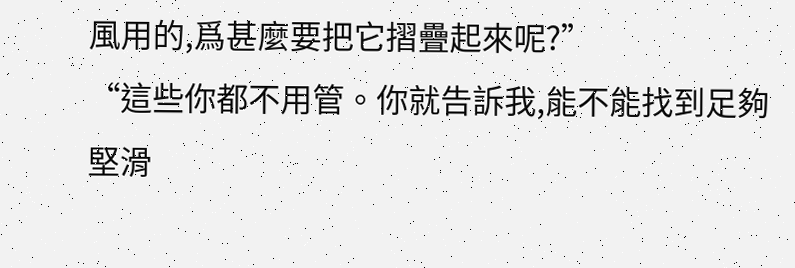風用的,爲甚麼要把它摺疊起來呢?”
“這些你都不用管。你就告訴我,能不能找到足夠堅滑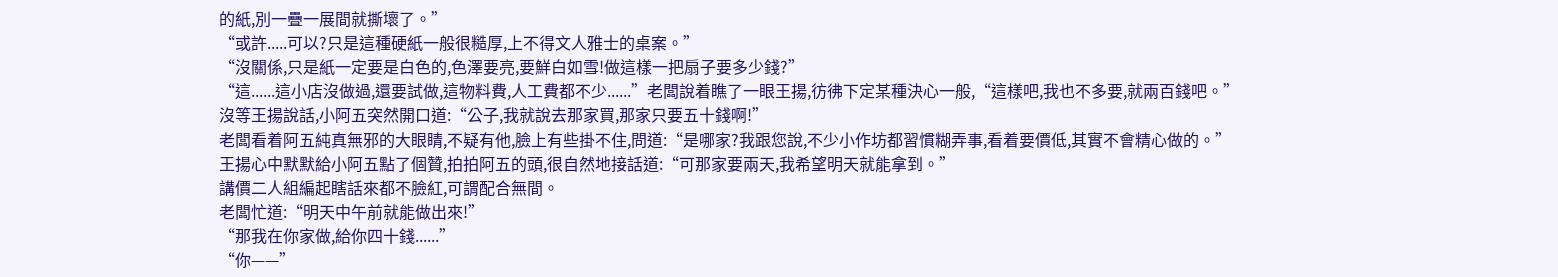的紙,別一疊一展間就撕壞了。”
“或許.....可以?只是這種硬紙一般很糙厚,上不得文人雅士的桌案。”
“沒關係,只是紙一定要是白色的,色澤要亮,要鮮白如雪!做這樣一把扇子要多少錢?”
“這......這小店沒做過,還要試做,這物料費,人工費都不少......”老闆說着瞧了一眼王揚,彷彿下定某種決心一般,“這樣吧,我也不多要,就兩百錢吧。”
沒等王揚說話,小阿五突然開口道:“公子,我就說去那家買,那家只要五十錢啊!”
老闆看着阿五純真無邪的大眼睛,不疑有他,臉上有些掛不住,問道:“是哪家?我跟您說,不少小作坊都習慣糊弄事,看着要價低,其實不會精心做的。”
王揚心中默默給小阿五點了個贊,拍拍阿五的頭,很自然地接話道:“可那家要兩天,我希望明天就能拿到。”
講價二人組編起瞎話來都不臉紅,可謂配合無間。
老闆忙道:“明天中午前就能做出來!”
“那我在你家做,給你四十錢......”
“你——”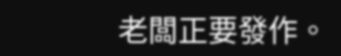老闆正要發作。